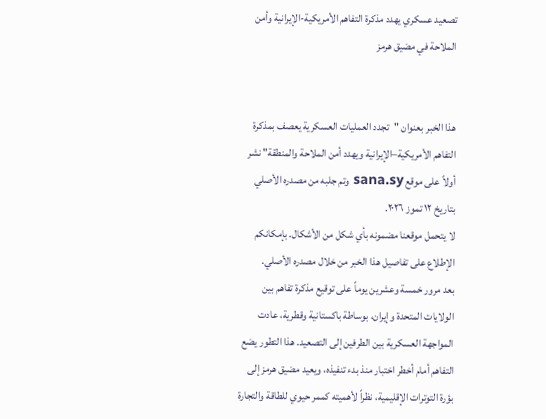تصعيد عسكري يهدد مذكرة التفاهم الأمريكية-الإيرانية وأمن الملاحة في مضيق هرمز


هذا الخبر بعنوان "تجدد العمليات العسكرية يعصف بمذكرة التفاهم الأمريكية–الإيرانية ويهدد أمن الملاحة والمنطقة" نشر أولاً على موقع sana.sy وتم جلبه من مصدره الأصلي بتاريخ ١٢ تموز ٢٠٢٦.
لا يتحمل موقعنا مضمونه بأي شكل من الأشكال. بإمكانكم الإطلاع على تفاصيل هذا الخبر من خلال مصدره الأصلي.
بعد مرور خمسة وعشرين يوماً على توقيع مذكرة تفاهم بين الولايات المتحدة وإيران، بوساطة باكستانية وقطرية، عادت المواجهة العسكرية بين الطرفين إلى التصعيد. هذا التطور يضع التفاهم أمام أخطر اختبار منذ بدء تنفيذه، ويعيد مضيق هرمز إلى بؤرة التوترات الإقليمية، نظراً لأهميته كممر حيوي للطاقة والتجارة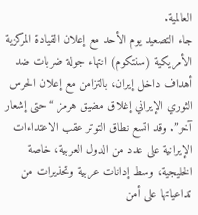العالمية.
جاء التصعيد يوم الأحد مع إعلان القيادة المركزية الأمريكية (سنتكوم) انتهاء جولة ضربات ضد أهداف داخل إيران، بالتزامن مع إعلان الحرس الثوري الإيراني إغلاق مضيق هرمز “حتى إشعار آخر”. وقد اتسع نطاق التوتر عقب الاعتداءات الإيرانية على عدد من الدول العربية، خاصة الخليجية، وسط إدانات عربية وتحذيرات من تداعياتها على أمن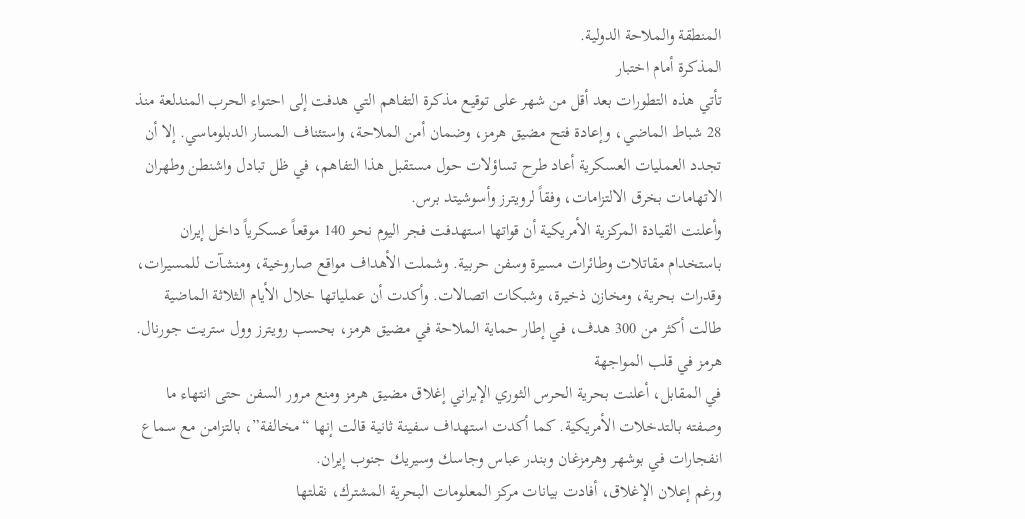المنطقة والملاحة الدولية.
المذكرة أمام اختبار
تأتي هذه التطورات بعد أقل من شهر على توقيع مذكرة التفاهم التي هدفت إلى احتواء الحرب المندلعة منذ 28 شباط الماضي، وإعادة فتح مضيق هرمز، وضمان أمن الملاحة، واستئناف المسار الدبلوماسي. إلا أن تجدد العمليات العسكرية أعاد طرح تساؤلات حول مستقبل هذا التفاهم، في ظل تبادل واشنطن وطهران الاتهامات بخرق الالتزامات، وفقاً لرويترز وأسوشيتد برس.
وأعلنت القيادة المركزية الأمريكية أن قواتها استهدفت فجر اليوم نحو 140 موقعاً عسكرياً داخل إيران باستخدام مقاتلات وطائرات مسيرة وسفن حربية. وشملت الأهداف مواقع صاروخية، ومنشآت للمسيرات، وقدرات بحرية، ومخازن ذخيرة، وشبكات اتصالات. وأكدت أن عملياتها خلال الأيام الثلاثة الماضية طالت أكثر من 300 هدف، في إطار حماية الملاحة في مضيق هرمز، بحسب رويترز وول ستريت جورنال.
هرمز في قلب المواجهة
في المقابل، أعلنت بحرية الحرس الثوري الإيراني إغلاق مضيق هرمز ومنع مرور السفن حتى انتهاء ما وصفته بالتدخلات الأمريكية. كما أكدت استهداف سفينة ثانية قالت إنها “مخالفة”، بالتزامن مع سماع انفجارات في بوشهر وهرمزغان وبندر عباس وجاسك وسيريك جنوب إيران.
ورغم إعلان الإغلاق، أفادت بيانات مركز المعلومات البحرية المشترك، نقلتها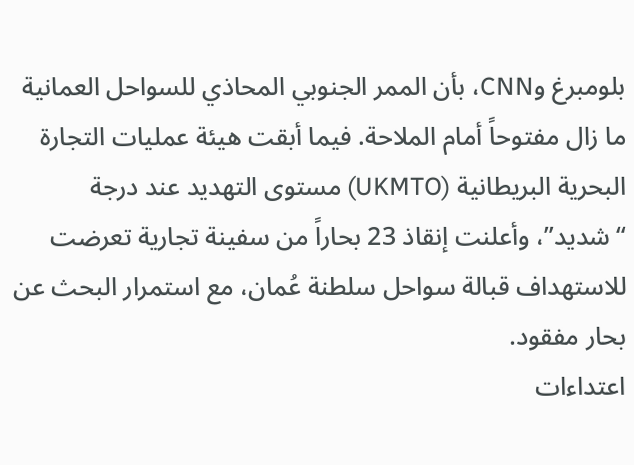بلومبرغ وCNN، بأن الممر الجنوبي المحاذي للسواحل العمانية ما زال مفتوحاً أمام الملاحة. فيما أبقت هيئة عمليات التجارة البحرية البريطانية (UKMTO) مستوى التهديد عند درجة “شديد”، وأعلنت إنقاذ 23 بحاراً من سفينة تجارية تعرضت للاستهداف قبالة سواحل سلطنة عُمان، مع استمرار البحث عن بحار مفقود.
اعتداءات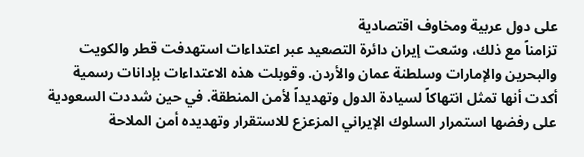على دول عربية ومخاوف اقتصادية
تزامناً مع ذلك، وسّعت إيران دائرة التصعيد عبر اعتداءات استهدفت قطر والكويت والبحرين والإمارات وسلطنة عمان والأردن. وقوبلت هذه الاعتداءات بإدانات رسمية أكدت أنها تمثل انتهاكاً لسيادة الدول وتهديداً لأمن المنطقة. في حين شددت السعودية على رفضها استمرار السلوك الإيراني المزعزع للاستقرار وتهديده أمن الملاحة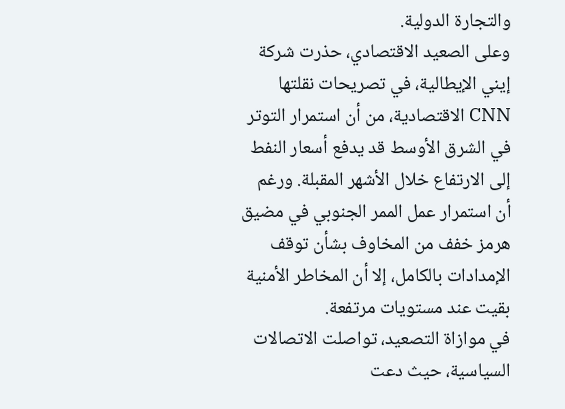والتجارة الدولية.
وعلى الصعيد الاقتصادي، حذرت شركة إيني الإيطالية، في تصريحات نقلتها CNN الاقتصادية، من أن استمرار التوتر في الشرق الأوسط قد يدفع أسعار النفط إلى الارتفاع خلال الأشهر المقبلة. ورغم أن استمرار عمل الممر الجنوبي في مضيق هرمز خفف من المخاوف بشأن توقف الإمدادات بالكامل، إلا أن المخاطر الأمنية بقيت عند مستويات مرتفعة.
في موازاة التصعيد، تواصلت الاتصالات السياسية، حيث دعت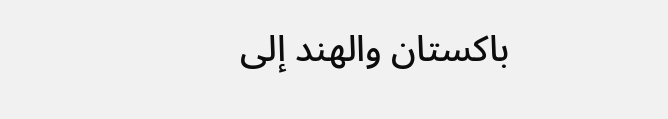باكستان والهند إلى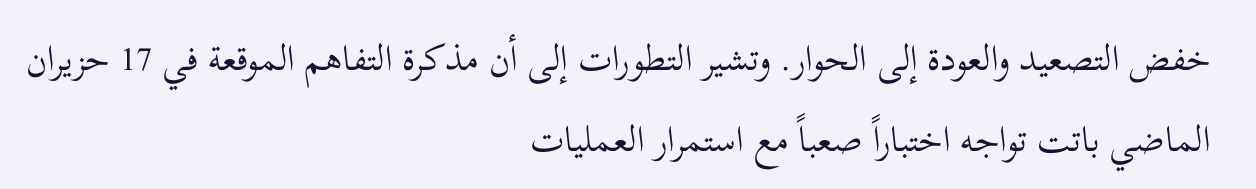خفض التصعيد والعودة إلى الحوار. وتشير التطورات إلى أن مذكرة التفاهم الموقعة في 17 حزيران الماضي باتت تواجه اختباراً صعباً مع استمرار العمليات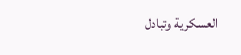العسكرية وتبادل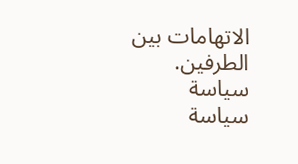الاتهامات بين الطرفين.
سياسة
سياسة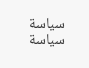سياسة
سياسة